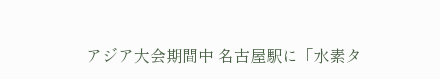アジア大会期間中 名古屋駅に「水素タ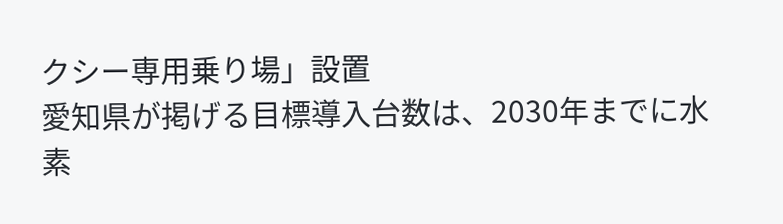クシー専用乗り場」設置
愛知県が掲げる目標導入台数は、2030年までに水素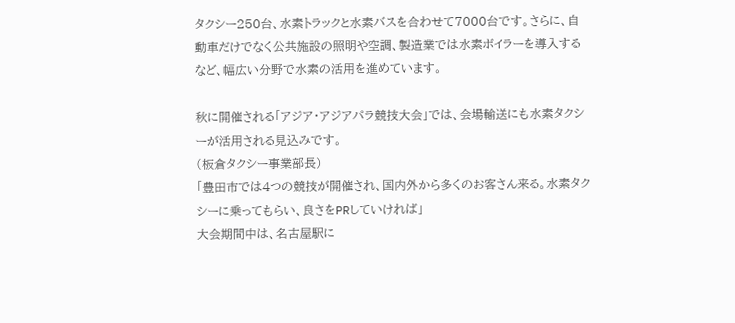タクシー250台、水素トラックと水素バスを合わせて7000台です。さらに、自動車だけでなく公共施設の照明や空調、製造業では水素ボイラーを導入するなど、幅広い分野で水素の活用を進めています。

秋に開催される「アジア・アジアパラ競技大会」では、会場輸送にも水素タクシーが活用される見込みです。
(板倉タクシー事業部長)
「豊田市では4つの競技が開催され、国内外から多くのお客さん来る。水素タクシーに乗ってもらい、良さをPRしていければ」
大会期間中は、名古屋駅に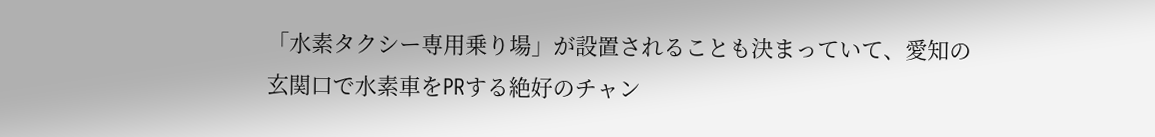「水素タクシー専用乗り場」が設置されることも決まっていて、愛知の玄関口で水素車をPRする絶好のチャン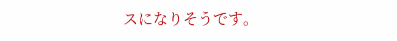スになりそうです。